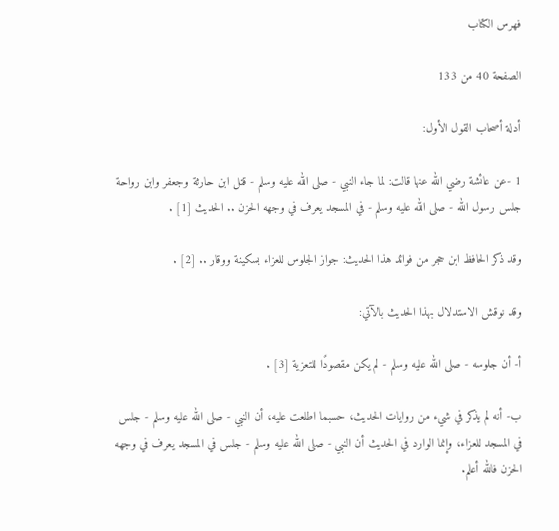فهرس الكتاب

الصفحة 40 من 133

أدلة أصحاب القول الأول:

1 -عن عائشة رضي الله عنها قالت: لما جاء النبي - صلى الله عليه وسلم - قتل ابن حارثة وجعفر وابن رواحة جلس رسول الله - صلى الله عليه وسلم - في المسجد يعرف في وجهه الحزن .. الحديث [1] .

وقد ذكر الحافظ ابن حجر من فوائد هذا الحديث: جواز الجلوس للعزاء بسكينة ووقار .. [2] .

وقد نوقش الاستدلال بهذا الحديث بالآتي:

أ- أن جلوسه - صلى الله عليه وسلم - لم يكن مقصودًا للتعزية [3] .

ب- أنه لم يذكر في شيء من روايات الحديث، حسبما اطلعت عليه، أن النبي - صلى الله عليه وسلم - جلس في المسجد للعزاء، وإنما الوارد في الحديث أن النبي - صلى الله عليه وسلم - جلس في المسجد يعرف في وجهه الحزن فالله أعلم.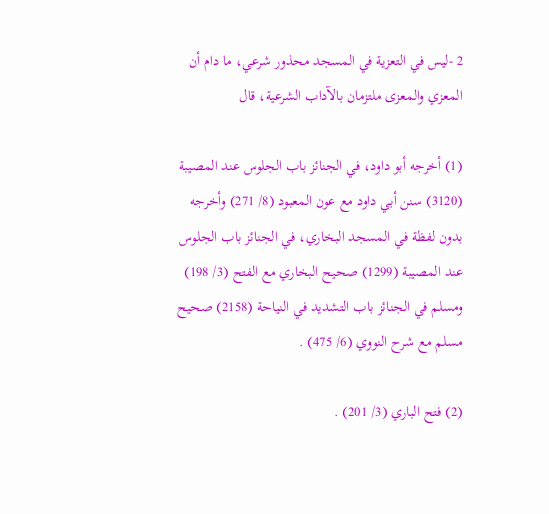2 -ليس في التعزية في المسجد محذور شرعي، ما دام أن المعزي والمعزى ملتزمان بالآداب الشرعية، قال

(1) أخرجه أبو داود، في الجنائز باب الجلوس عند المصيبة (3120) سنن أبي داود مع عون المعبود (8/ 271) وأخرجه بدون لفظة في المسجد البخاري، في الجنائز باب الجلوس عند المصيبة (1299) صحيح البخاري مع الفتح (3/ 198) ومسلم في الجنائز باب التشديد في النياحة (2158) صحيح مسلم مع شرح النووي (6/ 475) .

(2) فتح الباري (3/ 201) .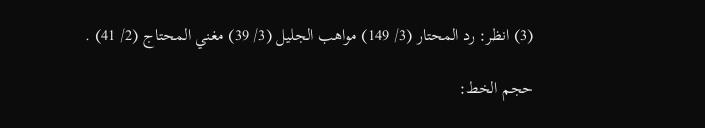(3) انظر: رد المحتار (3/ 149) مواهب الجليل (3/ 39) مغني المحتاج (2/ 41) .

حجم الخط: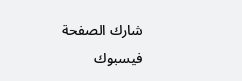شارك الصفحة
فيسبوك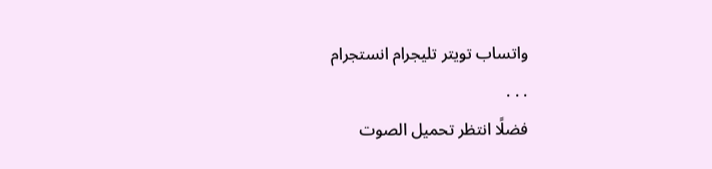واتساب تويتر تليجرام انستجرام
. . .
فضلًا انتظر تحميل الصوت